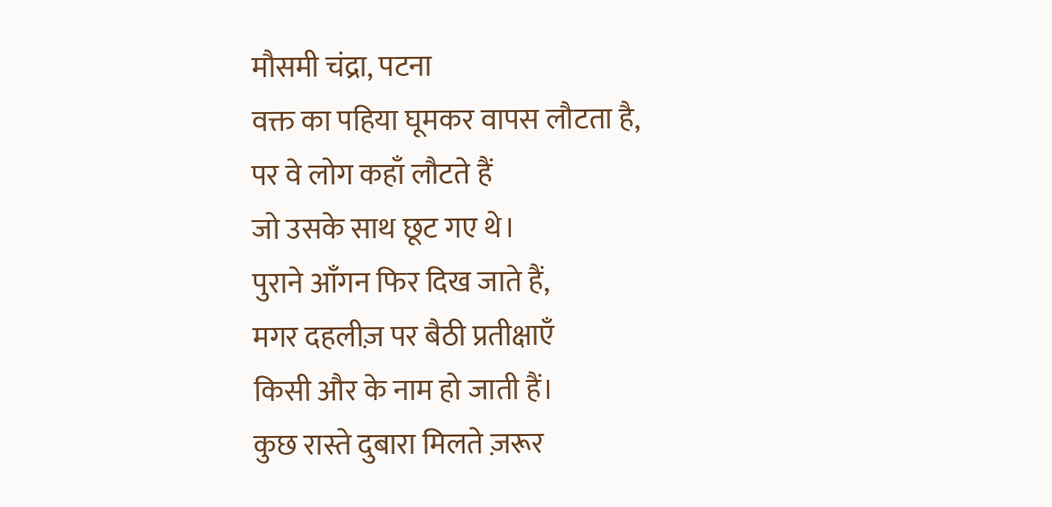मौसमी चंद्रा, पटना
वक्त का पहिया घूमकर वापस लौटता है,
पर वे लोग कहाँ लौटते हैं
जो उसके साथ छूट गए थे।
पुराने आँगन फिर दिख जाते हैं,
मगर दहलीज़ पर बैठी प्रतीक्षाएँ
किसी और के नाम हो जाती हैं।
कुछ रास्ते दुबारा मिलते ज़रूर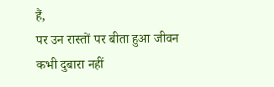हैं,
पर उन रास्तों पर बीता हुआ जीवन
कभी दुबारा नहीं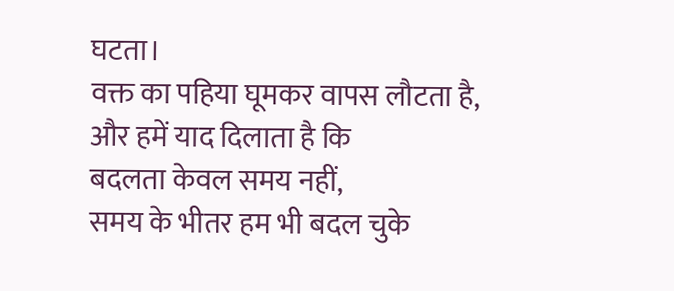घटता।
वक्त का पहिया घूमकर वापस लौटता है,
और हमें याद दिलाता है कि
बदलता केवल समय नहीं,
समय के भीतर हम भी बदल चुके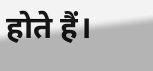होते हैं।